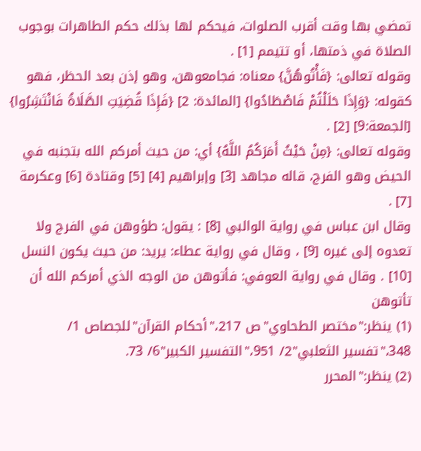تمضي بها وقت أقرب الصلوات، فيحكم لها بذلك حكم الطاهرات بوجوب الصلاة في ذمتها، أو تتيمم [1] .
وقوله تعالى: {فَأْتُوهُنَّ} معناه: فجامعوهن، وهو إذن بعد الحظر، فهو كقوله: {وَإِذَا حَلَلْتُمْ فَاصْطَادُوا} [المائدة: 2] {فَإِذَا قُضِيَتِ الصَّلَاةُ فَانْتَشِرُوا} [الجمعة:9] [2] .
وقوله تعالى: {مِنْ حَيْثُ أَمَرَكُمُ اللَّهُ} أي: من حيث أمركم الله بتجنبه في الحيض وهو الفرج، قاله مجاهد [3] وإبراهيم [4] [5] وقتادة [6] وعكرمة [7] .
وقال ابن عباس في رواية الوالبي [8] : يقول: طؤوهن في الفرج ولا تعدوه إلى غيره [9] ، وقال في رواية عطاء: يريد: من حيث يكون النسل [10] . وقال في رواية العوفي: فأتوهن من الوجه الذي أمركم الله أن تأتوهن
(1) ينظر:"مختصر الطحاوي"ص 217،"أحكام القرآن"للجصاص 1/ 348،"تفسير الثعلبي"2/ 951،"التفسير الكبير"6/ 73.
(2) ينظر:"المحرر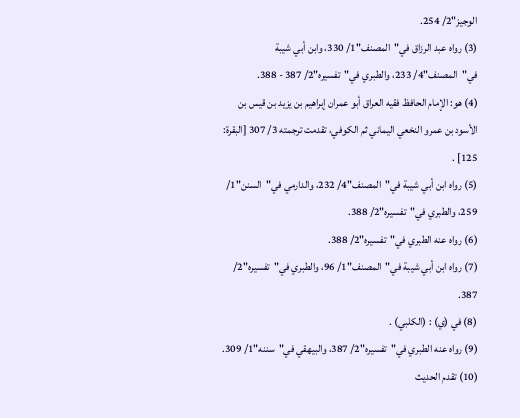الوجيز"2/ 254.
(3) رواه عبد الرزاق في"المصنف"1/ 330، وابن أبي شيبة في"المصنف"4/ 233، والطبري في"تفسيره"2/ 387 - 388.
(4) هو: الإمام الحافظ فقيه العراق أبو عمران إبراهيم بن يزيد بن قيس بن الأسود بن عمرو النخعي اليماني ثم الكوفي، تقدمت ترجمته 3/ 307 [البقرة: 125] .
(5) رواه ابن أبي شيبة في"المصنف"4/ 232، والدارمي في"السنن"1/ 259، والطبري في"تفسيره"2/ 388.
(6) رواه عنه الطبري في"تفسيره"2/ 388.
(7) رواه ابن أبي شيبة في"المصنف"1/ 96، والطبري في"تفسيره"2/ 387.
(8) في (ي) : (الكلبي) .
(9) رواه عنه الطبري في"تفسيره"2/ 387، والبيهقي في"سننه"1/ 309.
(10) تقدم الحديث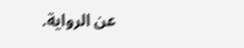عن الرواية.